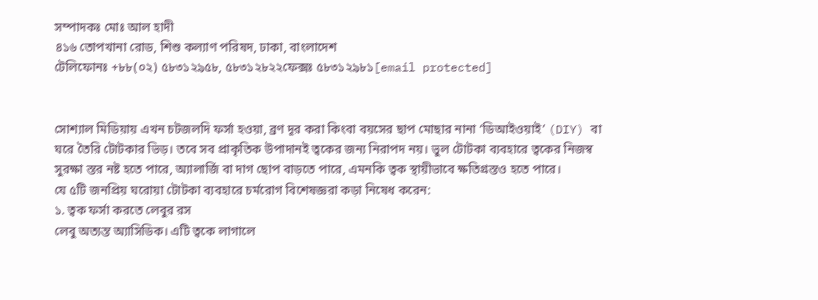সম্পাদকঃ মোঃ আল হাদী
৪১৬ তোপখানা রোড, শিশু কল্যাণ পরিষদ, ঢাকা, বাংলাদেশ
টেলিফোনঃ +৮৮(০২) ৫৮৩১২৯৫৮, ৫৮৩১২৮২২ফেক্সঃ ৫৮৩১২৯৮১[email protected]


সোশ্যাল মিডিয়ায় এখন চটজলদি ফর্সা হওয়া, ব্রণ দূর করা কিংবা বয়সের ছাপ মোছার নানা ‘ডিআইওয়াই’ (DIY) বা ঘরে তৈরি টোটকার ভিড়। তবে সব প্রাকৃতিক উপাদানই ত্বকের জন্য নিরাপদ নয়। ভুল টোটকা ব্যবহারে ত্বকের নিজস্ব সুরক্ষা স্তর নষ্ট হতে পারে, অ্যালার্জি বা দাগ ছোপ বাড়তে পারে, এমনকি ত্বক স্থায়ীভাবে ক্ষতিগ্রস্তও হতে পারে।
যে ৫টি জনপ্রিয় ঘরোয়া টোটকা ব্যবহারে চর্মরোগ বিশেষজ্ঞরা কড়া নিষেধ করেন:
১. ত্বক ফর্সা করতে লেবুর রস
লেবু অত্যন্ত অ্যাসিডিক। এটি ত্বকে লাগালে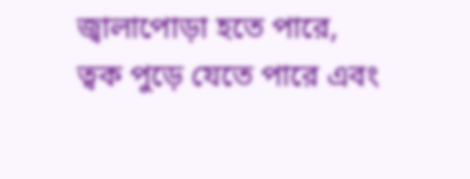জ্বালাপোড়া হতে পারে, ত্বক পুড়ে যেতে পারে এবং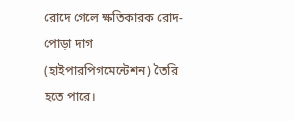রোদে গেলে ক্ষতিকারক রোদ-পোড়া দাগ (হাইপারপিগমেন্টেশন) তৈরি হতে পারে।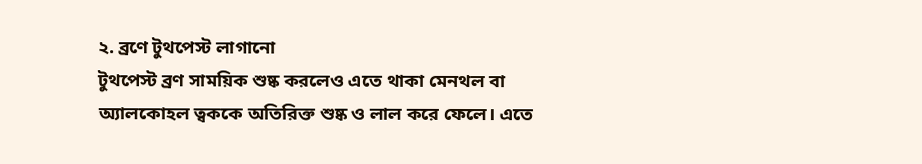২. ব্রণে টুথপেস্ট লাগানো
টুথপেস্ট ব্রণ সাময়িক শুষ্ক করলেও এতে থাকা মেনথল বা অ্যালকোহল ত্বককে অতিরিক্ত শুষ্ক ও লাল করে ফেলে। এতে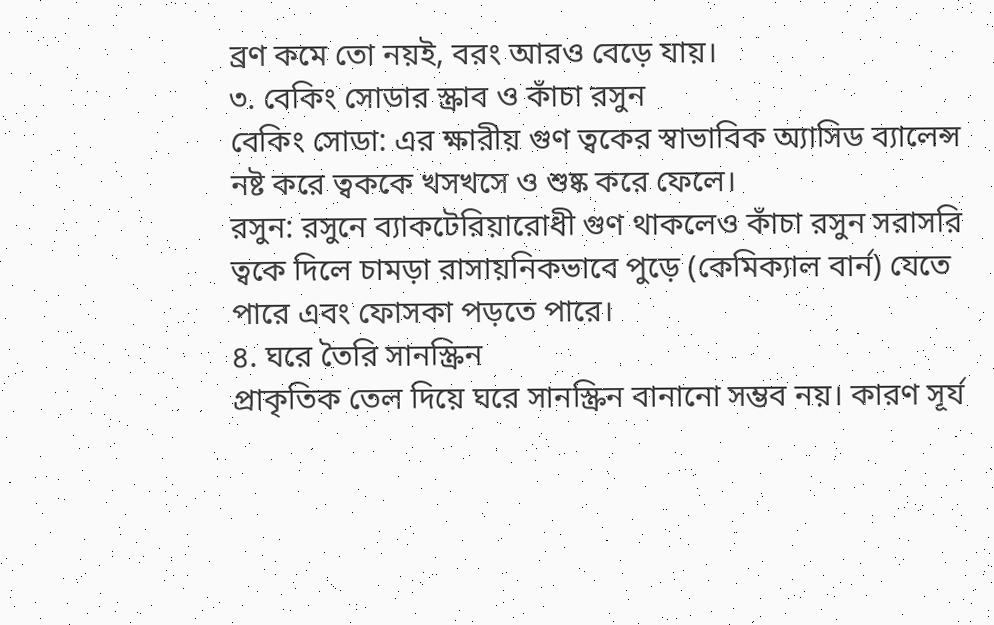ব্রণ কমে তো নয়ই, বরং আরও বেড়ে যায়।
৩. বেকিং সোডার স্ক্রাব ও কাঁচা রসুন
বেকিং সোডা: এর ক্ষারীয় গুণ ত্বকের স্বাভাবিক অ্যাসিড ব্যালেন্স নষ্ট করে ত্বককে খসখসে ও শুষ্ক করে ফেলে।
রসুন: রসুনে ব্যাকটেরিয়ারোধী গুণ থাকলেও কাঁচা রসুন সরাসরি ত্বকে দিলে চামড়া রাসায়নিকভাবে পুড়ে (কেমিক্যাল বার্ন) যেতে পারে এবং ফোসকা পড়তে পারে।
৪. ঘরে তৈরি সানস্ক্রিন
প্রাকৃতিক তেল দিয়ে ঘরে সানস্ক্রিন বানানো সম্ভব নয়। কারণ সূর্য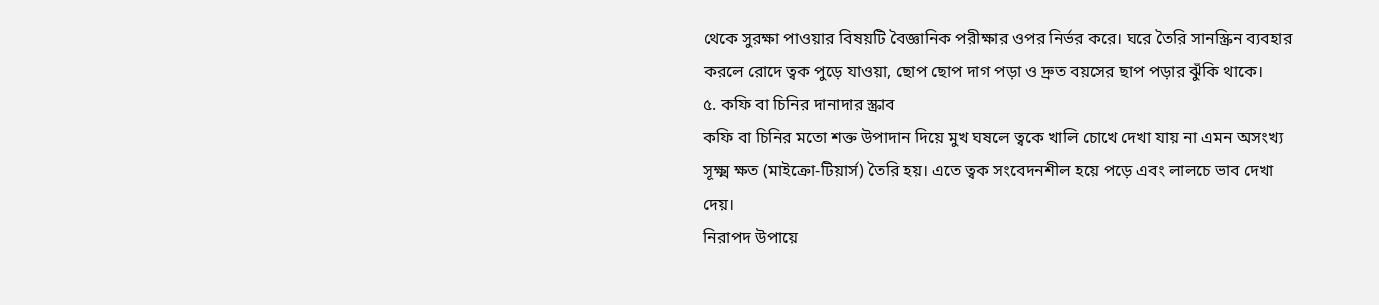থেকে সুরক্ষা পাওয়ার বিষয়টি বৈজ্ঞানিক পরীক্ষার ওপর নির্ভর করে। ঘরে তৈরি সানস্ক্রিন ব্যবহার করলে রোদে ত্বক পুড়ে যাওয়া, ছোপ ছোপ দাগ পড়া ও দ্রুত বয়সের ছাপ পড়ার ঝুঁকি থাকে।
৫. কফি বা চিনির দানাদার স্ক্রাব
কফি বা চিনির মতো শক্ত উপাদান দিয়ে মুখ ঘষলে ত্বকে খালি চোখে দেখা যায় না এমন অসংখ্য সূক্ষ্ম ক্ষত (মাইক্রো-টিয়ার্স) তৈরি হয়। এতে ত্বক সংবেদনশীল হয়ে পড়ে এবং লালচে ভাব দেখা দেয়।
নিরাপদ উপায়ে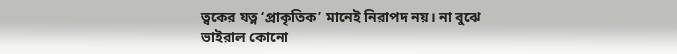ত্বকের যত্ন ‘প্রাকৃতিক’ মানেই নিরাপদ নয়। না বুঝে ভাইরাল কোনো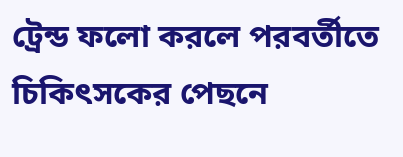ট্রেন্ড ফলো করলে পরবর্তীতে চিকিৎসকের পেছনে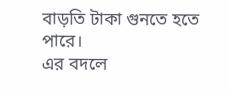বাড়তি টাকা গুনতে হতে পারে।
এর বদলে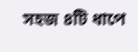সহজ ৪টি ধাপে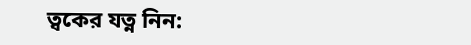ত্বকের যত্ন নিন: